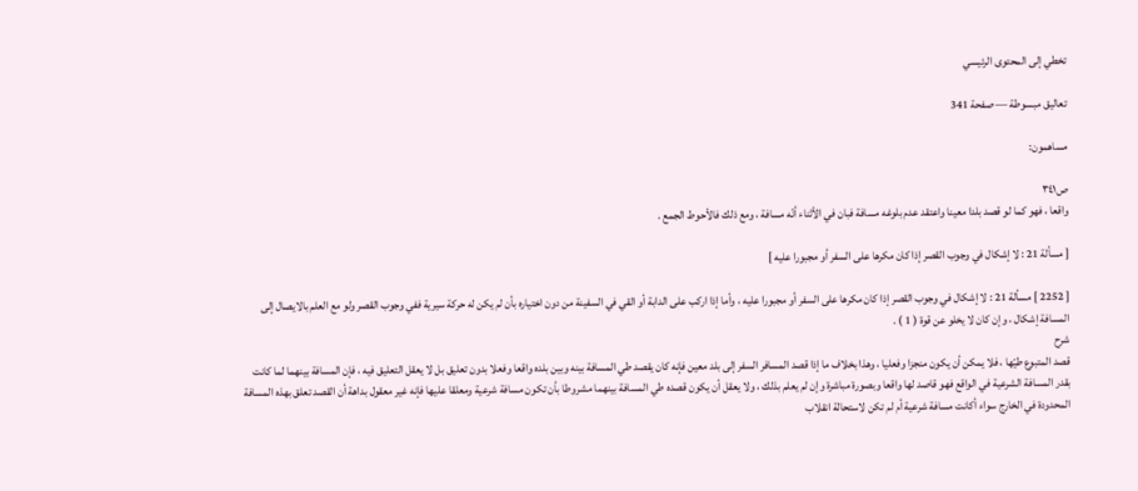تخطي إلى المحتوى الرئيسي

تعاليق مبسوطة — صفحة 341

مساهمون:

ص٣٤١
واقعا ، فهو كما لو قصد بلدا معينا واعتقد عدم بلوغه مسافة فبان في الأثناء أنّه مسافة ، ومع ذلك فالأحوط الجمع .

[ مسألة 21 : لا إشكال في وجوب القصر إذا كان مكرها على السفر أو مجبورا عليه ]

[ 2252 ] مسألة 21 : لا إشكال في وجوب القصر إذا كان مكرها على السفر أو مجبورا عليه ، وأما إذا اركب على الدابة أو القي في السفينة من دون اختياره بأن لم يكن له حركة سيرية ففي وجوب القصر ولو مع العلم بالايصال إلى المسافة إشكال ، وإن كان لا يخلو عن قوة ( 1 ) .
شرح
قصد المتبوع طيّها ، فلا يمكن أن يكون منجزا وفعليا ، وهذا بخلاف ما إذا قصد المسافر السفر إلى بلد معين فإنه كان يقصد طي المسافة بينه وبين بلده واقعا وفعلا بدون تعليق بل لا يعقل التعليق فيه ، فإن المسافة بينهما لما كانت بقدر المسافة الشرعية في الواقع فهو قاصد لها واقعا وبصورة مباشرة وإن لم يعلم بذلك ، ولا يعقل أن يكون قصده طي المسافة بينهما مشروطا بأن تكون مسافة شرعية ومعلقا عليها فإنه غير معقول بداهة أن القصد تعلق بهذه المسافة المحدودة في الخارج سواء أكانت مسافة شرعية أم لم تكن لاستحالة انقلاب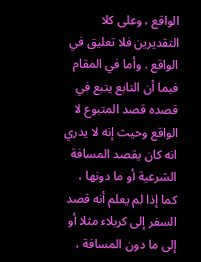الواقع ، وعلى كلا التقديرين فلا تعليق في الواقع . وأما في المقام فبما أن التابع يتبع في قصده قصد المتبوع لا الواقع وحيث إنه لا يدري انه كان يقصد المسافة الشرعية أو ما دونها ، كما إذا لم يعلم أنه قصد السفر إلى كربلاء مثلا أو إلى ما دون المسافة ،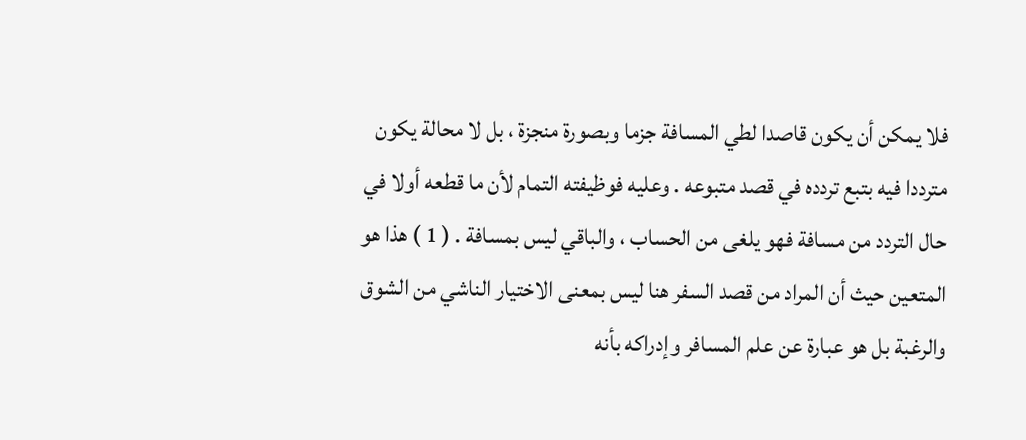فلا يمكن أن يكون قاصدا لطي المسافة جزما وبصورة منجزة ، بل لا محالة يكون مترددا فيه بتبع تردده في قصد متبوعه . وعليه فوظيفته التمام لأن ما قطعه أولا في حال التردد من مسافة فهو يلغى من الحساب ، والباقي ليس بمسافة . ( 1 ) هذا هو المتعين حيث أن المراد من قصد السفر هنا ليس بمعنى الاختيار الناشي من الشوق والرغبة بل هو عبارة عن علم المسافر وإدراكه بأنه